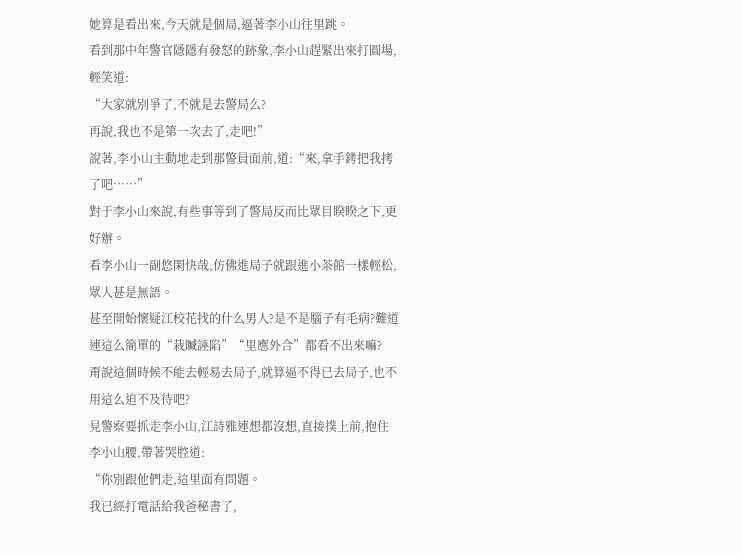她算是看出來,今天就是個局,逼著李小山往里跳。
看到那中年警官隱隱有發怒的跡象,李小山趕緊出來打圓場,輕笑道:
“大家就別爭了,不就是去警局么?
再說,我也不是第一次去了,走吧!”
說著,李小山主動地走到那警員面前,道:“來,拿手銬把我拷了吧……”
對于李小山來說,有些事等到了警局反而比眾目睽睽之下,更好辦。
看李小山一副悠閑快哉,仿佛進局子就跟進小茶館一樣輕松,眾人甚是無語。
甚至開始懷疑江校花找的什么男人?是不是腦子有毛病?難道連這么簡單的“栽贓誣陷”“里應外合”都看不出來嘛?
甭說這個時候不能去輕易去局子,就算逼不得已去局子,也不用這么迫不及待吧?
見警察要抓走李小山,江詩雅連想都沒想,直接撲上前,抱住李小山腰,帶著哭腔道:
“你別跟他們走,這里面有問題。
我已經打電話給我爸秘書了,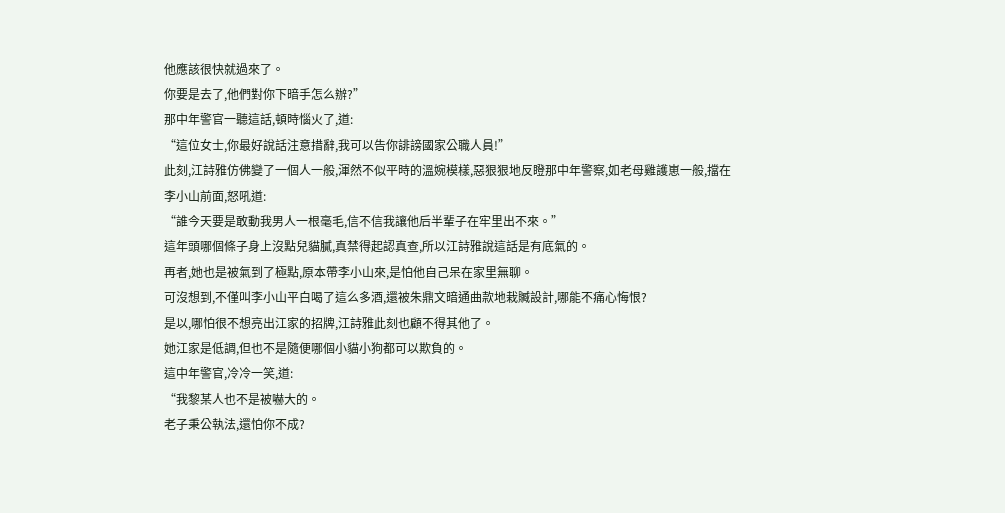他應該很快就過來了。
你要是去了,他們對你下暗手怎么辦?”
那中年警官一聽這話,頓時惱火了,道:
“這位女士,你最好說話注意措辭,我可以告你誹謗國家公職人員!”
此刻,江詩雅仿佛變了一個人一般,渾然不似平時的溫婉模樣,惡狠狠地反瞪那中年警察,如老母雞護崽一般,擋在李小山前面,怒吼道:
“誰今天要是敢動我男人一根毫毛,信不信我讓他后半輩子在牢里出不來。”
這年頭哪個條子身上沒點兒貓膩,真禁得起認真查,所以江詩雅說這話是有底氣的。
再者,她也是被氣到了極點,原本帶李小山來,是怕他自己呆在家里無聊。
可沒想到,不僅叫李小山平白喝了這么多酒,還被朱鼎文暗通曲款地栽贓設計,哪能不痛心悔恨?
是以,哪怕很不想亮出江家的招牌,江詩雅此刻也顧不得其他了。
她江家是低調,但也不是隨便哪個小貓小狗都可以欺負的。
這中年警官,冷冷一笑,道:
“我黎某人也不是被嚇大的。
老子秉公執法,還怕你不成?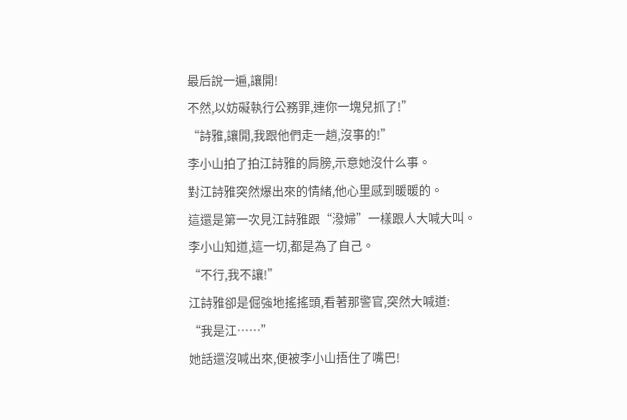最后說一遍,讓開!
不然,以妨礙執行公務罪,連你一塊兒抓了!”
“詩雅,讓開,我跟他們走一趟,沒事的!”
李小山拍了拍江詩雅的肩膀,示意她沒什么事。
對江詩雅突然爆出來的情緒,他心里感到暖暖的。
這還是第一次見江詩雅跟“潑婦”一樣跟人大喊大叫。
李小山知道,這一切,都是為了自己。
“不行,我不讓!”
江詩雅卻是倔強地搖搖頭,看著那警官,突然大喊道:
“我是江……”
她話還沒喊出來,便被李小山捂住了嘴巴!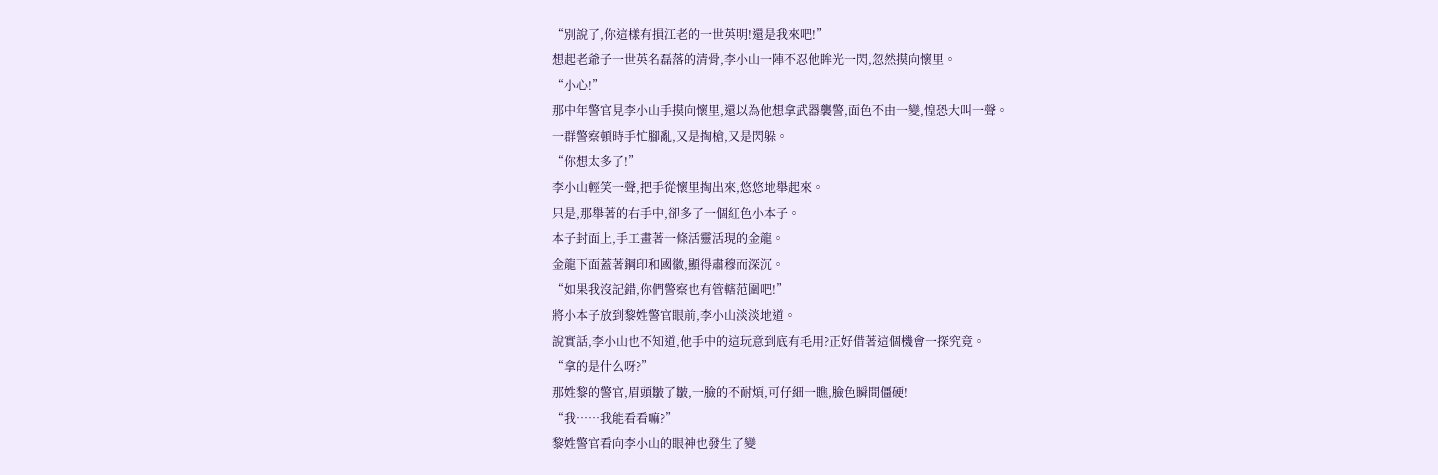“別說了,你這樣有損江老的一世英明!還是我來吧!”
想起老爺子一世英名磊落的清骨,李小山一陣不忍他眸光一閃,忽然摸向懷里。
“小心!”
那中年警官見李小山手摸向懷里,還以為他想拿武器襲警,面色不由一變,惶恐大叫一聲。
一群警察頓時手忙腳亂,又是掏槍,又是閃躲。
“你想太多了!”
李小山輕笑一聲,把手從懷里掏出來,悠悠地舉起來。
只是,那舉著的右手中,卻多了一個紅色小本子。
本子封面上,手工畫著一條活靈活現的金龍。
金龍下面蓋著鋼印和國徽,顯得肅穆而深沉。
“如果我沒記錯,你們警察也有管轄范圍吧!”
將小本子放到黎姓警官眼前,李小山淡淡地道。
說實話,李小山也不知道,他手中的這玩意到底有毛用?正好借著這個機會一探究竟。
“拿的是什么呀?”
那姓黎的警官,眉頭皺了皺,一臉的不耐煩,可仔細一瞧,臉色瞬間僵硬!
“我……我能看看嘛?”
黎姓警官看向李小山的眼神也發生了變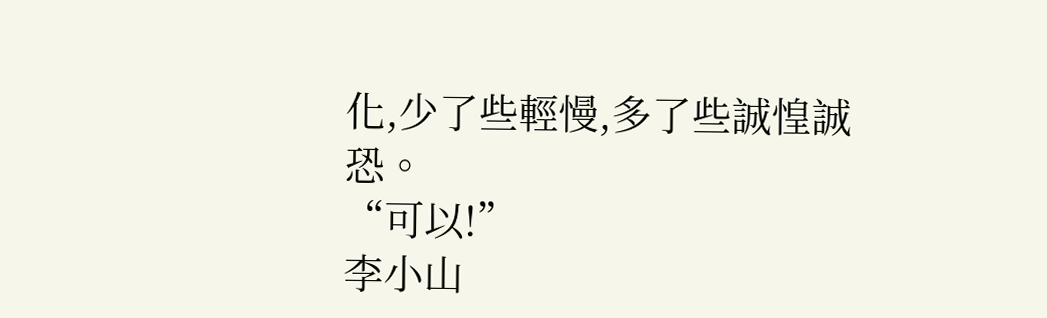化,少了些輕慢,多了些誠惶誠恐。
“可以!”
李小山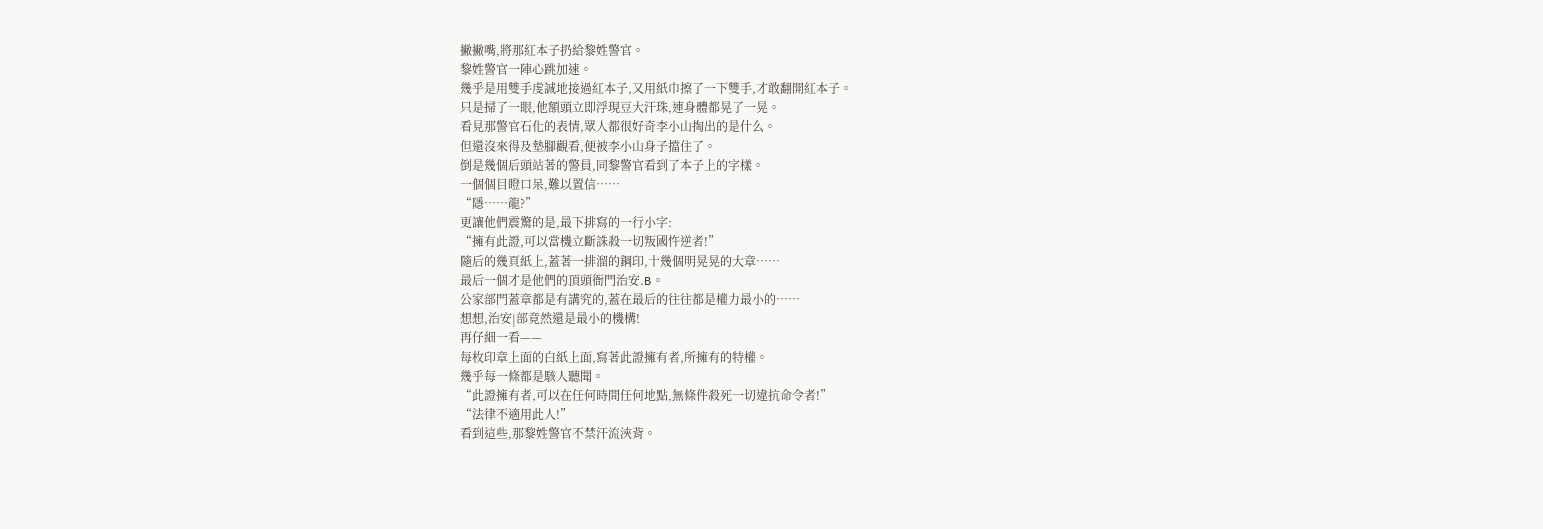撇撇嘴,將那紅本子扔給黎姓警官。
黎姓警官一陣心跳加速。
幾乎是用雙手虔誠地接過紅本子,又用紙巾擦了一下雙手,才敢翻開紅本子。
只是掃了一眼,他額頭立即浮現豆大汗珠,連身體都晃了一晃。
看見那警官石化的表情,眾人都很好奇李小山掏出的是什么。
但還沒來得及墊腳觀看,便被李小山身子擋住了。
倒是幾個后頭站著的警員,同黎警官看到了本子上的字樣。
一個個目瞪口呆,難以置信……
“隱……龍?”
更讓他們震驚的是,最下排寫的一行小字:
“擁有此證,可以當機立斷誅殺一切叛國忤逆者!”
隨后的幾頁紙上,蓋著一排溜的鋼印,十幾個明晃晃的大章……
最后一個才是他們的頂頭衙門治安.B。
公家部門蓋章都是有講究的,蓋在最后的往往都是權力最小的……
想想,治安|部竟然還是最小的機構!
再仔細一看——
每枚印章上面的白紙上面,寫著此證擁有者,所擁有的特權。
幾乎每一條都是駭人聽聞。
“此證擁有者,可以在任何時間任何地點,無條件殺死一切違抗命令者!”
“法律不適用此人!”
看到這些,那黎姓警官不禁汗流浹背。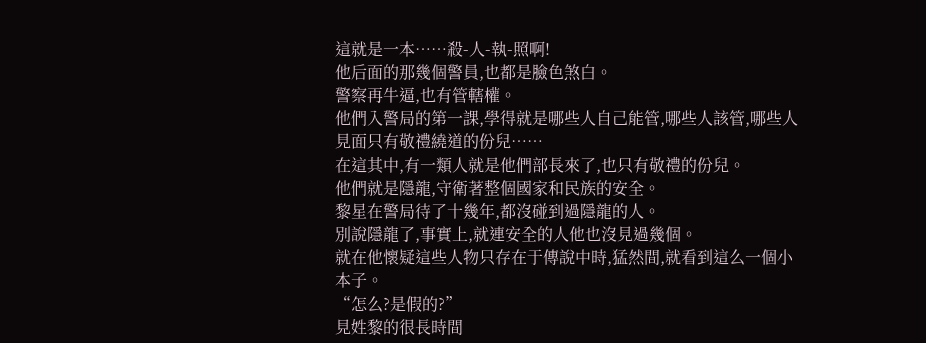這就是一本……殺-人-執-照啊!
他后面的那幾個警員,也都是臉色煞白。
警察再牛逼,也有管轄權。
他們入警局的第一課,學得就是哪些人自己能管,哪些人該管,哪些人見面只有敬禮繞道的份兒……
在這其中,有一類人就是他們部長來了,也只有敬禮的份兒。
他們就是隱龍,守衛著整個國家和民族的安全。
黎星在警局待了十幾年,都沒碰到過隱龍的人。
別說隱龍了,事實上,就連安全的人他也沒見過幾個。
就在他懷疑這些人物只存在于傳說中時,猛然間,就看到這么一個小本子。
“怎么?是假的?”
見姓黎的很長時間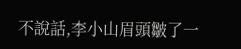不說話,李小山眉頭皺了一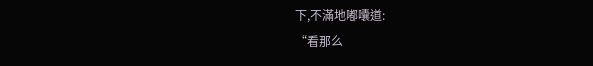下,不滿地嘟囔道:
“看那么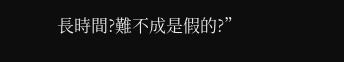長時間?難不成是假的?”